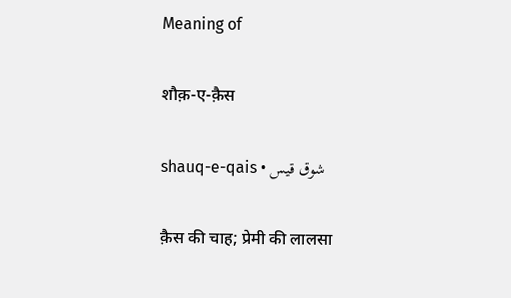Meaning of

शौक़-ए-क़ैस

shauq-e-qais • شوق قیس

क़ैस की चाह; प्रेमी की लालसा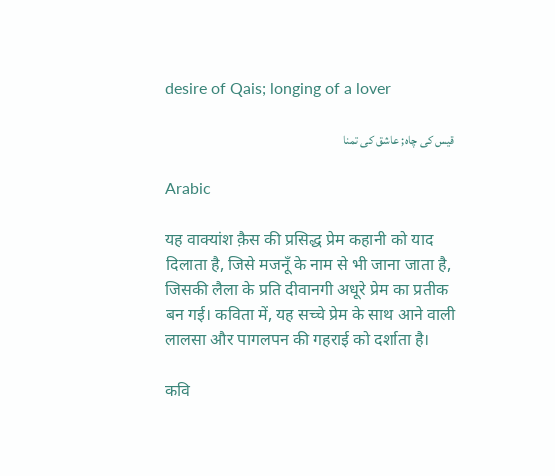desire of Qais; longing of a lover

قیس کی چاہ; عاشق کی تمنا

Arabic

यह वाक्यांश क़ैस की प्रसिद्ध प्रेम कहानी को याद दिलाता है, जिसे मजनूँ के नाम से भी जाना जाता है, जिसकी लैला के प्रति दीवानगी अधूरे प्रेम का प्रतीक बन गई। कविता में, यह सच्चे प्रेम के साथ आने वाली लालसा और पागलपन की गहराई को दर्शाता है।

कवि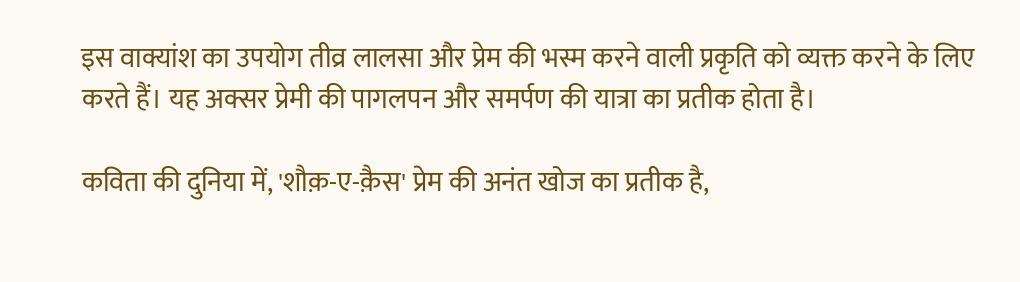इस वाक्यांश का उपयोग तीव्र लालसा और प्रेम की भस्म करने वाली प्रकृति को व्यक्त करने के लिए करते हैं। यह अक्सर प्रेमी की पागलपन और समर्पण की यात्रा का प्रतीक होता है।

कविता की दुनिया में, 'शौक़-ए-क़ैस' प्रेम की अनंत खोज का प्रतीक है,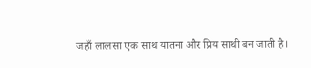जहाँ लालसा एक साथ यातना और प्रिय साथी बन जाती है।